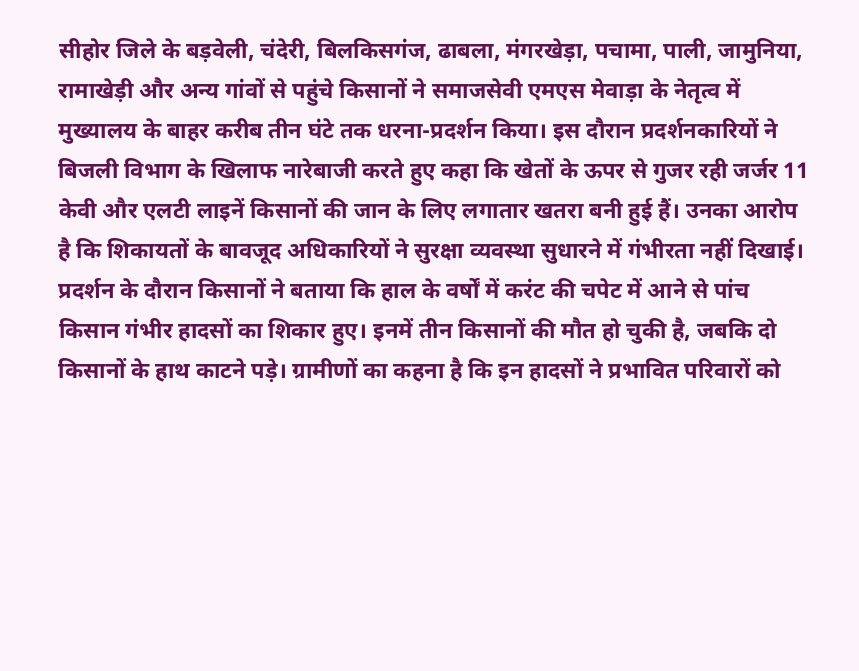सीहोर जिले के बड़वेली, चंदेरी, बिलकिसगंज, ढाबला, मंगरखेड़ा, पचामा, पाली, जामुनिया, रामाखेड़ी और अन्य गांवों से पहुंचे किसानों ने समाजसेवी एमएस मेवाड़ा के नेतृत्व में मुख्यालय के बाहर करीब तीन घंटे तक धरना-प्रदर्शन किया। इस दौरान प्रदर्शनकारियों ने बिजली विभाग के खिलाफ नारेबाजी करते हुए कहा कि खेतों के ऊपर से गुजर रही जर्जर 11 केवी और एलटी लाइनें किसानों की जान के लिए लगातार खतरा बनी हुई हैं। उनका आरोप है कि शिकायतों के बावजूद अधिकारियों ने सुरक्षा व्यवस्था सुधारने में गंभीरता नहीं दिखाई।
प्रदर्शन के दौरान किसानों ने बताया कि हाल के वर्षों में करंट की चपेट में आने से पांच किसान गंभीर हादसों का शिकार हुए। इनमें तीन किसानों की मौत हो चुकी है, जबकि दो किसानों के हाथ काटने पड़े। ग्रामीणों का कहना है कि इन हादसों ने प्रभावित परिवारों को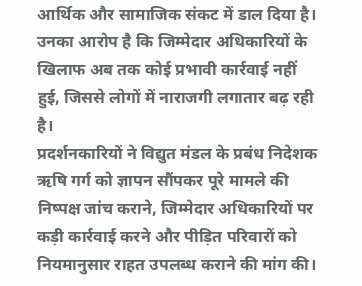आर्थिक और सामाजिक संकट में डाल दिया है। उनका आरोप है कि जिम्मेदार अधिकारियों के खिलाफ अब तक कोई प्रभावी कार्रवाई नहीं हुई, जिससे लोगों में नाराजगी लगातार बढ़ रही है।
प्रदर्शनकारियों ने विद्युत मंडल के प्रबंध निदेशक ऋषि गर्ग को ज्ञापन सौंपकर पूरे मामले की निष्पक्ष जांच कराने, जिम्मेदार अधिकारियों पर कड़ी कार्रवाई करने और पीड़ित परिवारों को नियमानुसार राहत उपलब्ध कराने की मांग की।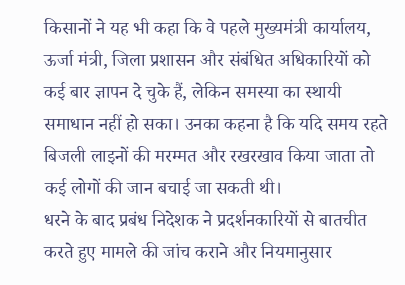किसानों ने यह भी कहा कि वे पहले मुख्यमंत्री कार्यालय, ऊर्जा मंत्री, जिला प्रशासन और संबंधित अधिकारियों को कई बार ज्ञापन दे चुके हैं, लेकिन समस्या का स्थायी समाधान नहीं हो सका। उनका कहना है कि यदि समय रहते बिजली लाइनों की मरम्मत और रखरखाव किया जाता तो कई लोगों की जान बचाई जा सकती थी।
धरने के बाद प्रबंध निदेशक ने प्रदर्शनकारियों से बातचीत करते हुए मामले की जांच कराने और नियमानुसार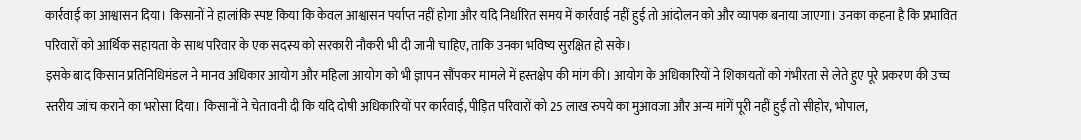कार्रवाई का आश्वासन दिया। किसानों ने हालांकि स्पष्ट किया कि केवल आश्वासन पर्याप्त नहीं होगा और यदि निर्धारित समय में कार्रवाई नहीं हुई तो आंदोलन को और व्यापक बनाया जाएगा। उनका कहना है कि प्रभावित परिवारों को आर्थिक सहायता के साथ परिवार के एक सदस्य को सरकारी नौकरी भी दी जानी चाहिए, ताकि उनका भविष्य सुरक्षित हो सके।
इसके बाद किसान प्रतिनिधिमंडल ने मानव अधिकार आयोग और महिला आयोग को भी ज्ञापन सौंपकर मामले में हस्तक्षेप की मांग की। आयोग के अधिकारियों ने शिकायतों को गंभीरता से लेते हुए पूरे प्रकरण की उच्च स्तरीय जांच कराने का भरोसा दिया। किसानों ने चेतावनी दी कि यदि दोषी अधिकारियों पर कार्रवाई, पीड़ित परिवारों को 25 लाख रुपये का मुआवजा और अन्य मांगें पूरी नहीं हुईं तो सीहोर, भोपाल,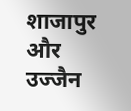शाजापुर और उज्जैन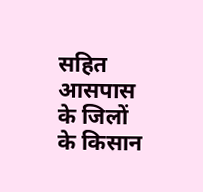सहित आसपास के जिलों के किसान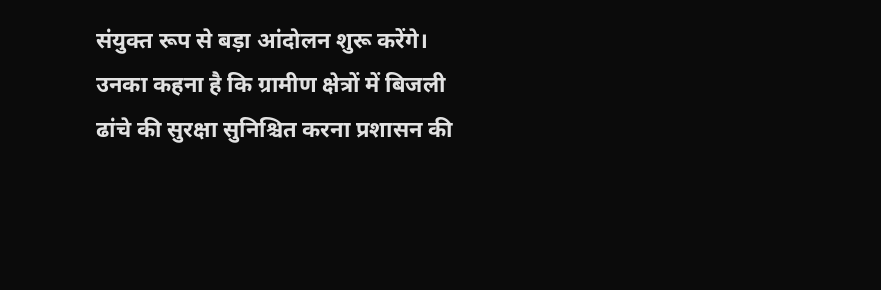संयुक्त रूप से बड़ा आंदोलन शुरू करेंगे। उनका कहना है कि ग्रामीण क्षेत्रों में बिजली ढांचे की सुरक्षा सुनिश्चित करना प्रशासन की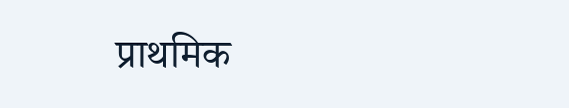प्राथमिक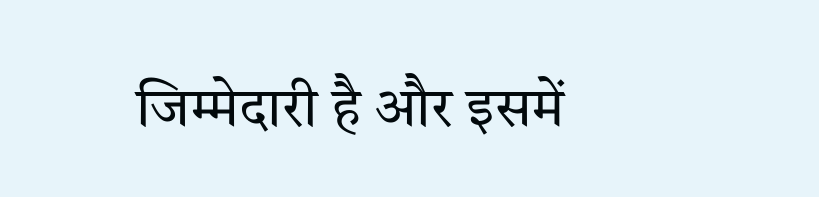जिम्मेदारी है और इसमें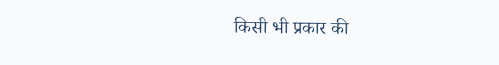किसी भी प्रकार की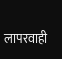लापरवाही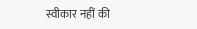स्वीकार नहीं की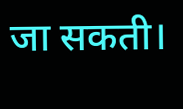जा सकती।